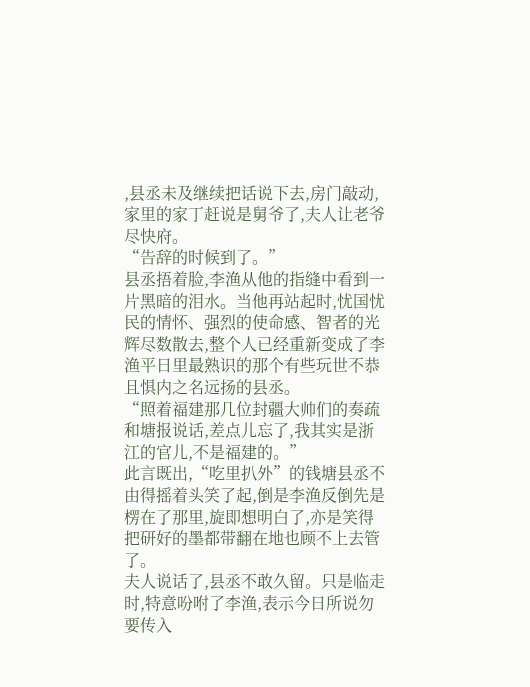,县丞未及继续把话说下去,房门敲动,家里的家丁赶说是舅爷了,夫人让老爷尽快府。
“告辞的时候到了。”
县丞捂着脸,李渔从他的指缝中看到一片黑暗的泪水。当他再站起时,忧国忧民的情怀、强烈的使命感、智者的光辉尽数散去,整个人已经重新变成了李渔平日里最熟识的那个有些玩世不恭且惧内之名远扬的县丞。
“照着福建那几位封疆大帅们的奏疏和塘报说话,差点儿忘了,我其实是浙江的官儿,不是福建的。”
此言既出,“吃里扒外”的钱塘县丞不由得摇着头笑了起,倒是李渔反倒先是楞在了那里,旋即想明白了,亦是笑得把研好的墨都带翻在地也顾不上去管了。
夫人说话了,县丞不敢久留。只是临走时,特意吩咐了李渔,表示今日所说勿要传入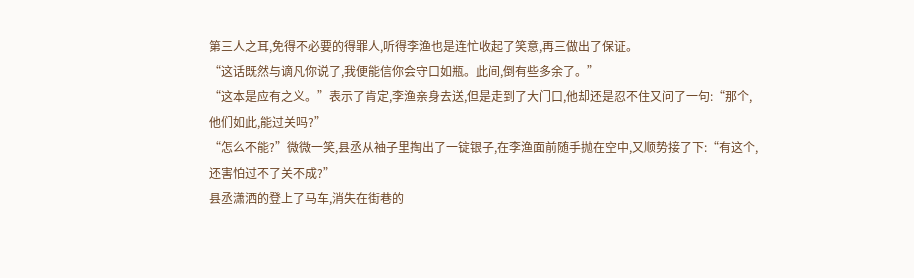第三人之耳,免得不必要的得罪人,听得李渔也是连忙收起了笑意,再三做出了保证。
“这话既然与谪凡你说了,我便能信你会守口如瓶。此间,倒有些多余了。”
“这本是应有之义。”表示了肯定,李渔亲身去送,但是走到了大门口,他却还是忍不住又问了一句:“那个,他们如此,能过关吗?”
“怎么不能?”微微一笑,县丞从袖子里掏出了一锭银子,在李渔面前随手抛在空中,又顺势接了下:“有这个,还害怕过不了关不成?”
县丞潇洒的登上了马车,消失在街巷的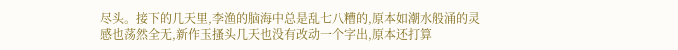尽头。接下的几天里,李渔的脑海中总是乱七八糟的,原本如潮水般涌的灵感也荡然全无,新作玉搔头几天也没有改动一个字出,原本还打算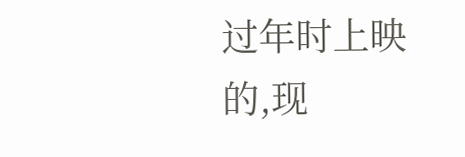过年时上映的,现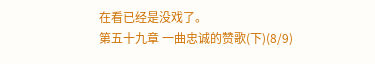在看已经是没戏了。
第五十九章 一曲忠诚的赞歌(下)(8/9)